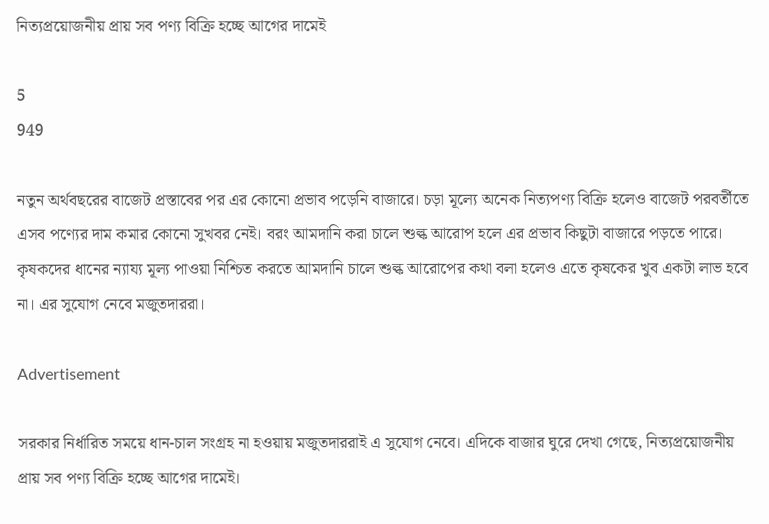নিত্যপ্রয়োজনীয় প্রায় সব পণ্য বিক্রি হচ্ছে আগের দামেই

5
949

নতুন অর্থবছরের বাজেট প্রস্তাবের পর এর কোনো প্রভাব পড়েনি বাজারে। চড়া মূল্যে অনেক নিত্যপণ্য বিক্রি হলেও বাজেট পরবর্তীতে এসব পণ্যের দাম কমার কোনো সুখবর নেই। বরং আমদানি করা চালে শুল্ক আরোপ হলে এর প্রভাব কিছুটা বাজারে পড়তে পারে। কৃষকদের ধানের ন্যায্য মূল্য পাওয়া নিশ্চিত করতে আমদানি চালে শুল্ক আরোপের কথা বলা হলেও এতে কৃষকের খুব একটা লাভ হবে না। এর সুযোগ নেবে মজুতদাররা।

Advertisement

সরকার নির্ধারিত সময়ে ধান-চাল সংগ্রহ না হওয়ায় মজুতদাররাই এ সুযোগ নেবে। এদিকে বাজার ঘুরে দেখা গেছে, নিত্যপ্রয়োজনীয় প্রায় সব পণ্য বিক্রি হচ্ছে আগের দামেই।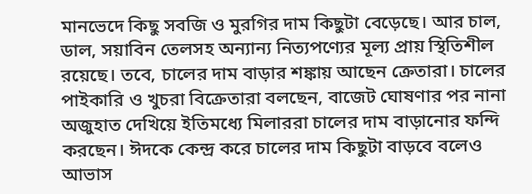মানভেদে কিছু সবজি ও মুরগির দাম কিছুটা বেড়েছে। আর চাল, ডাল, সয়াবিন তেলসহ অন্যান্য নিত্যপণ্যের মূল্য প্রায় স্থিতিশীল রয়েছে। তবে, চালের দাম বাড়ার শঙ্কায় আছেন ক্রেতারা। চালের পাইকারি ও খুচরা বিক্রেতারা বলছেন, বাজেট ঘোষণার পর নানা অজুহাত দেখিয়ে ইতিমধ্যে মিলাররা চালের দাম বাড়ানোর ফন্দি করছেন। ঈদকে কেন্দ্র করে চালের দাম কিছুটা বাড়বে বলেও আভাস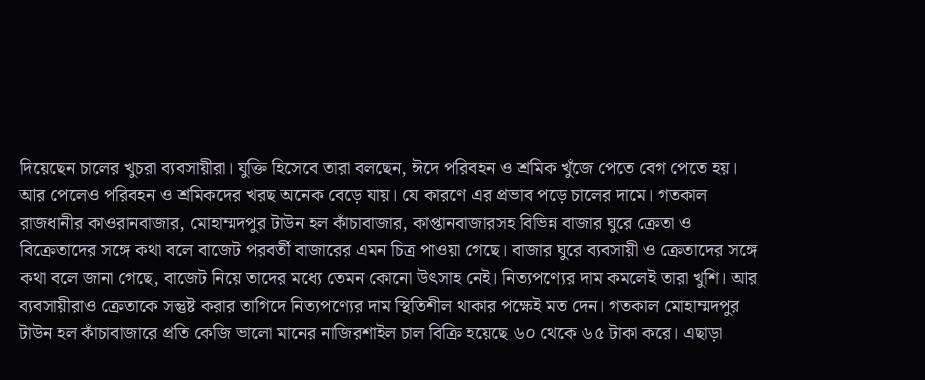দিয়েছেন চালের খুচরা ব্যবসায়ীরা। যুক্তি হিসেবে তারা বলছেন, ঈদে পরিবহন ও শ্রমিক খুঁজে পেতে বেগ পেতে হয়। আর পেলেও পরিবহন ও শ্রমিকদের খরছ অনেক বেড়ে যায়। যে কারণে এর প্রভাব পড়ে চালের দামে। গতকাল রাজধানীর কাওরানবাজার, মোহাম্মদপুর টাউন হল কাঁচাবাজার, কাপ্তানবাজারসহ বিভিন্ন বাজার ঘুরে ক্রেতা ও বিক্রেতাদের সঙ্গে কথা বলে বাজেট পরবর্তী বাজারের এমন চিত্র পাওয়া গেছে। বাজার ঘুরে ব্যবসায়ী ও ক্রেতাদের সঙ্গে কথা বলে জানা গেছে, বাজেট নিয়ে তাদের মধ্যে তেমন কোনো উৎসাহ নেই। নিত্যপণ্যের দাম কমলেই তারা খুশি। আর ব্যবসায়ীরাও ক্রেতাকে সন্তুষ্ট করার তাগিদে নিত্যপণ্যের দাম স্থিতিশীল থাকার পক্ষেই মত দেন। গতকাল মোহাম্মদপুর টাউন হল কাঁচাবাজারে প্রতি কেজি ভালো মানের নাজিরশাইল চাল বিক্রি হয়েছে ৬০ থেকে ৬৫ টাকা করে। এছাড়া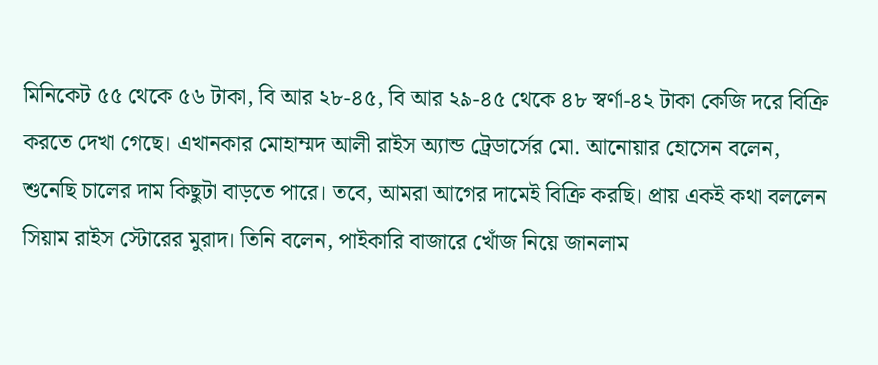মিনিকেট ৫৫ থেকে ৫৬ টাকা, বি আর ২৮-৪৫, বি আর ২৯-৪৫ থেকে ৪৮ স্বর্ণা-৪২ টাকা কেজি দরে বিক্রি করতে দেখা গেছে। এখানকার মোহাম্মদ আলী রাইস অ্যান্ড ট্রেডার্সের মো. আনোয়ার হোসেন বলেন, শুনেছি চালের দাম কিছুটা বাড়তে পারে। তবে, আমরা আগের দামেই বিক্রি করছি। প্রায় একই কথা বললেন সিয়াম রাইস স্টোরের মুরাদ। তিনি বলেন, পাইকারি বাজারে খোঁজ নিয়ে জানলাম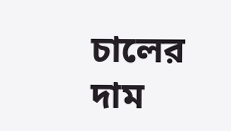চালের দাম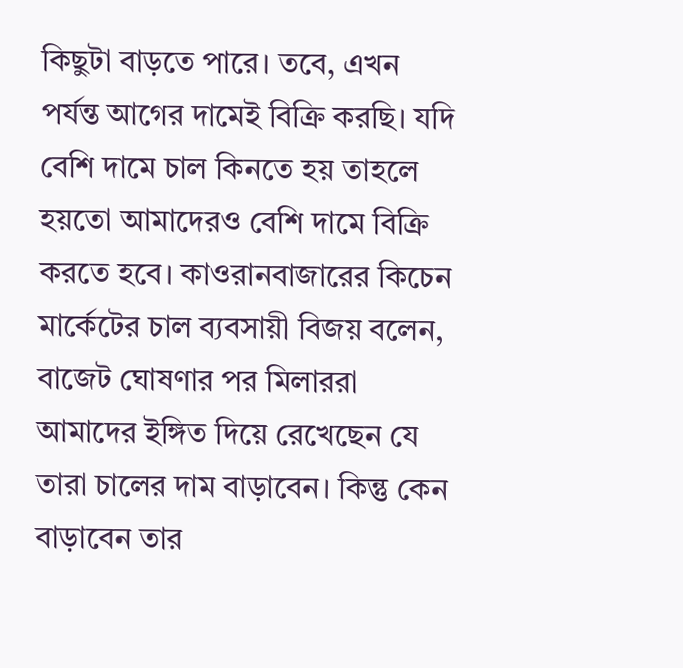কিছুটা বাড়তে পারে। তবে, এখন পর্যন্ত আগের দামেই বিক্রি করছি। যদি বেশি দামে চাল কিনতে হয় তাহলে হয়তো আমাদেরও বেশি দামে বিক্রি করতে হবে। কাওরানবাজারের কিচেন মার্কেটের চাল ব্যবসায়ী বিজয় বলেন, বাজেট ঘোষণার পর মিলাররা আমাদের ইঙ্গিত দিয়ে রেখেছেন যে তারা চালের দাম বাড়াবেন। কিন্তু কেন বাড়াবেন তার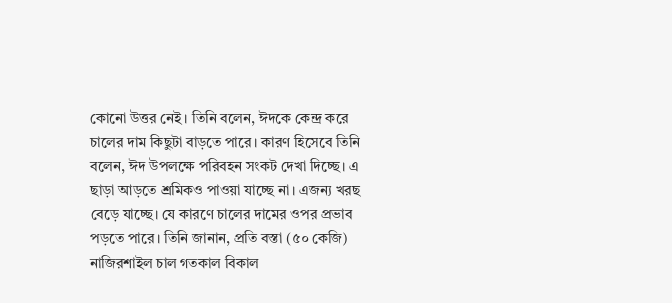কোনো উত্তর নেই। তিনি বলেন, ঈদকে কেন্দ্র করে চালের দাম কিছুটা বাড়তে পারে। কারণ হিসেবে তিনি বলেন, ঈদ উপলক্ষে পরিবহন সংকট দেখা দিচ্ছে। এ ছাড়া আড়তে শ্রমিকও পাওয়া যাচ্ছে না। এজন্য খরছ বেড়ে যাচ্ছে। যে কারণে চালের দামের ওপর প্রভাব পড়তে পারে। তিনি জানান, প্রতি বস্তা (৫০ কেজি) নাজিরশাইল চাল গতকাল বিকাল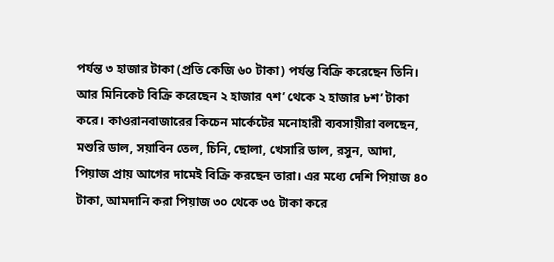পর্যন্ত ৩ হাজার টাকা (প্রতি কেজি ৬০ টাকা) পর্যন্ত বিক্রি করেছেন তিনি। আর মিনিকেট বিক্রি করেছেন ২ হাজার ৭শ’ থেকে ২ হাজার ৮শ’ টাকা করে। কাওরানবাজারের কিচেন মার্কেটের মনোহারী ব্যবসায়ীরা বলছেন, মশুরি ডাল, সয়াবিন তেল, চিনি, ছোলা, খেসারি ডাল, রসুন, আদা, পিয়াজ প্রায় আগের দামেই বিক্রি করছেন তারা। এর মধ্যে দেশি পিয়াজ ৪০ টাকা, আমদানি করা পিয়াজ ৩০ থেকে ৩৫ টাকা করে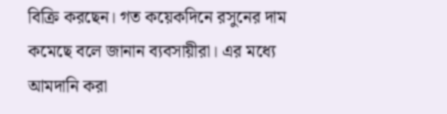বিক্রি করছেন। গত কয়েকদিনে রসুনের দাম কমেছে বলে জানান ব্যবসায়ীরা। এর মধ্যে আমদানি করা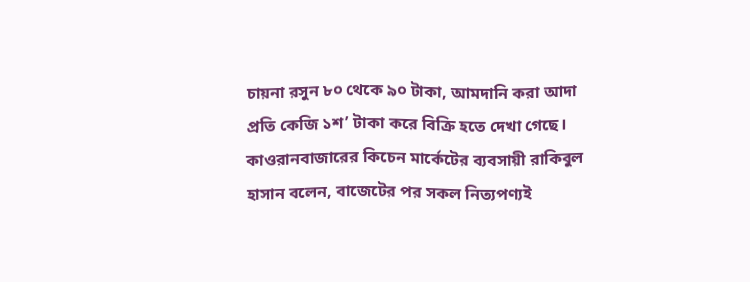চায়না রসুন ৮০ থেকে ৯০ টাকা, আমদানি করা আদা প্রতি কেজি ১শ’ টাকা করে বিক্রি হতে দেখা গেছে। কাওরানবাজারের কিচেন মার্কেটের ব্যবসায়ী রাকিবুল হাসান বলেন, বাজেটের পর সকল নিত্যপণ্যই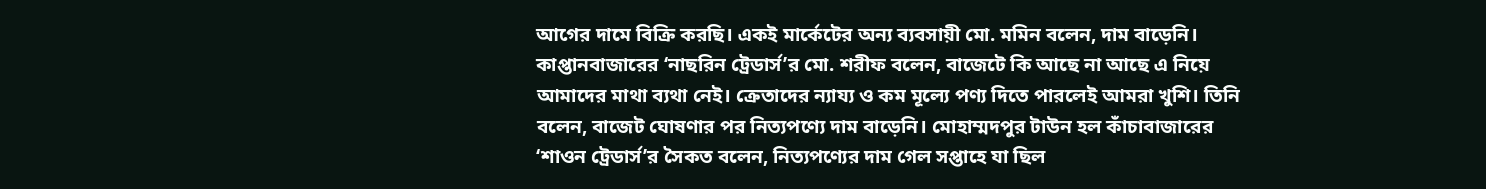আগের দামে বিক্রি করছি। একই মার্কেটের অন্য ব্যবসায়ী মো. মমিন বলেন, দাম বাড়েনি। কাপ্তানবাজারের ‘নাছরিন ট্রেডার্স’র মো. শরীফ বলেন, বাজেটে কি আছে না আছে এ নিয়ে আমাদের মাথা ব্যথা নেই। ক্রেতাদের ন্যায্য ও কম মূল্যে পণ্য দিতে পারলেই আমরা খুশি। তিনি বলেন, বাজেট ঘোষণার পর নিত্যপণ্যে দাম বাড়েনি। মোহাম্মদপুর টাউন হল কাঁচাবাজারের ‘শাওন ট্রেডার্স’র সৈকত বলেন, নিত্যপণ্যের দাম গেল সপ্তাহে যা ছিল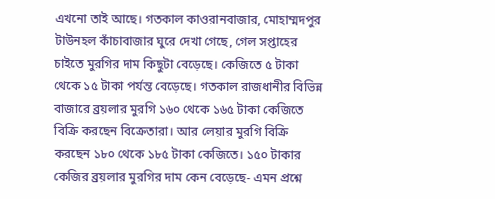এখনো তাই আছে। গতকাল কাওরানবাজার, মোহাম্মদপুর টাউনহল কাঁচাবাজার ঘুরে দেখা গেছে, গেল সপ্তাহের চাইতে মুরগির দাম কিছুটা বেড়েছে। কেজিতে ৫ টাকা থেকে ১৫ টাকা পর্যন্ত বেড়েছে। গতকাল রাজধানীর বিভিন্ন বাজারে ব্রয়লার মুরগি ১৬০ থেকে ১৬৫ টাকা কেজিতে বিক্রি করছেন বিক্রেতারা। আর লেয়ার মুরগি বিক্রি করছেন ১৮০ থেকে ১৮৫ টাকা কেজিতে। ১৫০ টাকার কেজির ব্রয়লার মুরগির দাম কেন বেড়েছে- এমন প্রশ্নে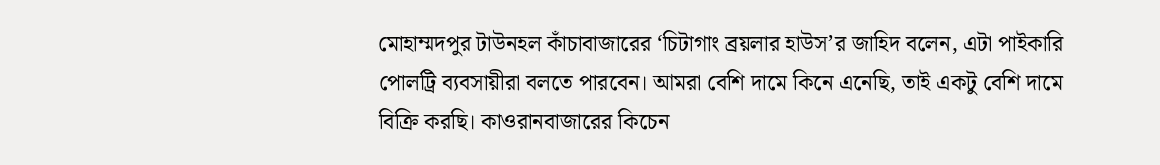মোহাম্মদপুর টাউনহল কাঁচাবাজারের ‘চিটাগাং ব্রয়লার হাউস’র জাহিদ বলেন, এটা পাইকারি পোলট্রি ব্যবসায়ীরা বলতে পারবেন। আমরা বেশি দামে কিনে এনেছি, তাই একটু বেশি দামে বিক্রি করছি। কাওরানবাজারের কিচেন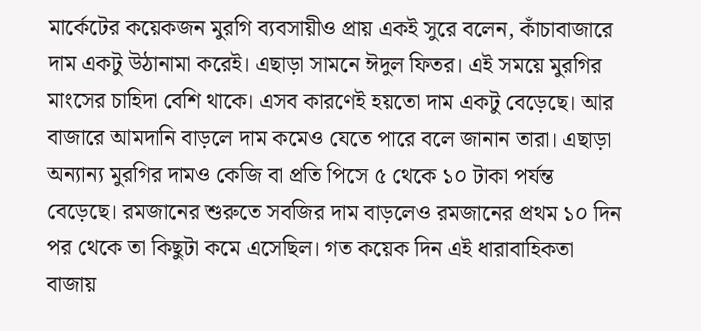মার্কেটের কয়েকজন মুরগি ব্যবসায়ীও প্রায় একই সুরে বলেন, কাঁচাবাজারে দাম একটু উঠানামা করেই। এছাড়া সামনে ঈদুল ফিতর। এই সময়ে মুরগির মাংসের চাহিদা বেশি থাকে। এসব কারণেই হয়তো দাম একটু বেড়েছে। আর বাজারে আমদানি বাড়লে দাম কমেও যেতে পারে বলে জানান তারা। এছাড়া অন্যান্য মুরগির দামও কেজি বা প্রতি পিসে ৫ থেকে ১০ টাকা পর্যন্ত বেড়েছে। রমজানের শুরুতে সবজির দাম বাড়লেও রমজানের প্রথম ১০ দিন পর থেকে তা কিছুটা কমে এসেছিল। গত কয়েক দিন এই ধারাবাহিকতা বাজায়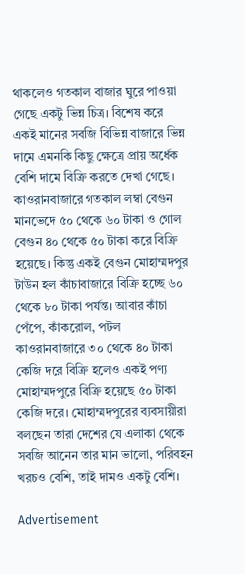থাকলেও গতকাল বাজার ঘুরে পাওয়া গেছে একটু ভিন্ন চিত্র। বিশেষ করে একই মানের সবজি বিভিন্ন বাজারে ভিন্ন দামে এমনকি কিছু ক্ষেত্রে প্রায় অর্ধেক বেশি দামে বিক্রি করতে দেখা গেছে। কাওরানবাজারে গতকাল লম্বা বেগুন মানভেদে ৫০ থেকে ৬০ টাকা ও গোল বেগুন ৪০ থেকে ৫০ টাকা করে বিক্রি হয়েছে। কিন্তু একই বেগুন মোহাম্মদপুর টাউন হল কাঁচাবাজারে বিক্রি হচ্ছে ৬০ থেকে ৮০ টাকা পর্যন্ত। আবার কাঁচা পেঁপে, কাঁকরোল, পটল কাওরানবাজারে ৩০ থেকে ৪০ টাকা কেজি দরে বিক্রি হলেও একই পণ্য মোহাম্মদপুরে বিক্রি হয়েছে ৫০ টাকা কেজি দরে। মোহাম্মদপুরের ব্যবসায়ীরা বলছেন তারা দেশের যে এলাকা থেকে সবজি আনেন তার মান ভালো, পরিবহন খরচও বেশি, তাই দামও একটু বেশি।

Advertisement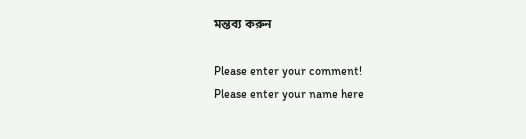মন্তব্য করুন

Please enter your comment!
Please enter your name here